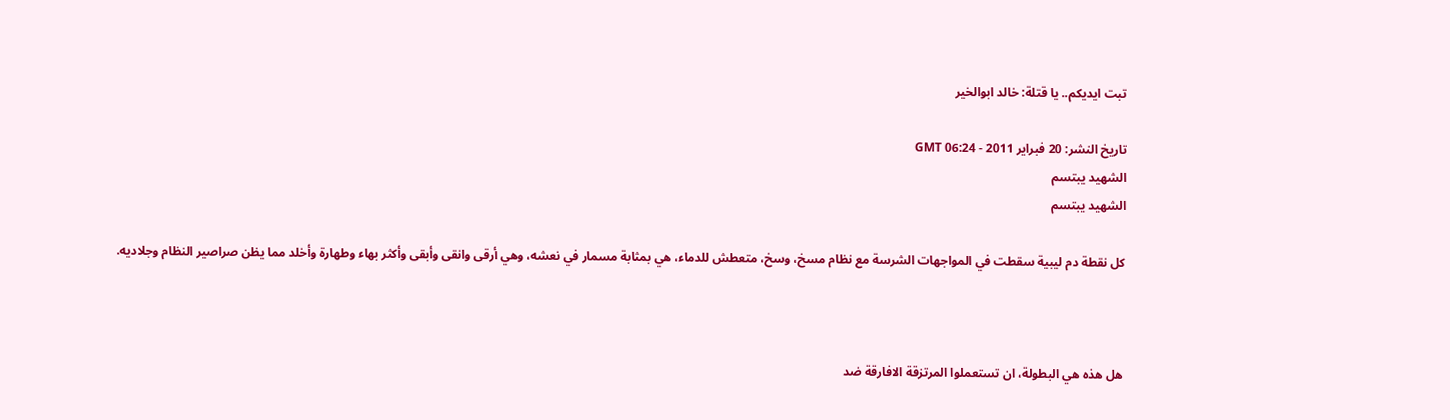تبت ايديكم.. يا قتلة: خالد ابوالخير

تاريخ النشر: 20 فبراير 2011 - 06:24 GMT
الشهيد يبتسم
الشهيد يبتسم

كل نقطة دم ليبية سقطت في المواجهات الشرسة مع نظام مسخ، وسخ، متعطش للدماء، هي بمثابة مسمار في نعشه، وهي أرقى وانقى وأبقى وأكثر بهاء وطهارة وأخلد مما يظن صراصير النظام وجلاديه.



هل هذه هي البطولة، ان تستعملوا المرتزقة الافارقة ضد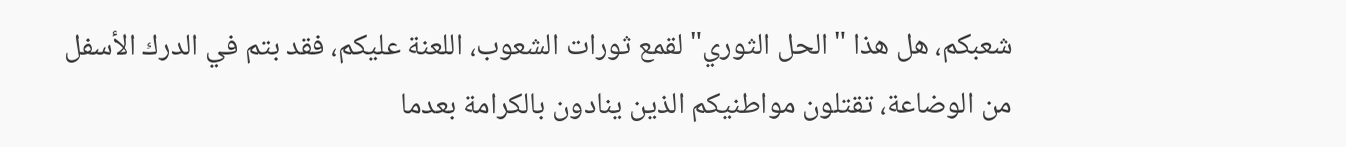شعبكم، هل هذا "الحل الثوري" لقمع ثورات الشعوب، اللعنة عليكم، فقد بتم في الدرك الأسفل من الوضاعة، تقتلون مواطنيكم الذين ينادون بالكرامة بعدما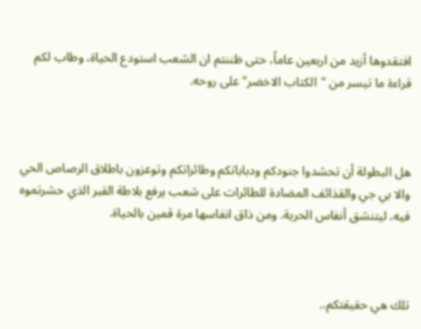افتقدوها أزيد من اربعين عاماً، حتى ظننتم ان الشعب استودع الحياة، وطاب لكم قراءة ما تيسر من "الكتاب الاخضر" على روحه.



هل البطولة أن تحشدوا جنودكم ودباباتكم وطائراتكم وتوعزون باطلاق الرصاص الحي والا بي جي والقذائف المضادة للطائرات على شعب يرفع بلاطة القبر الذي حشرتموه فيه، ليتنشق أنفاس الحرية. ومن ذاق انفاسها مرة قمين بالحياة.



تلك هي حقيقتكم..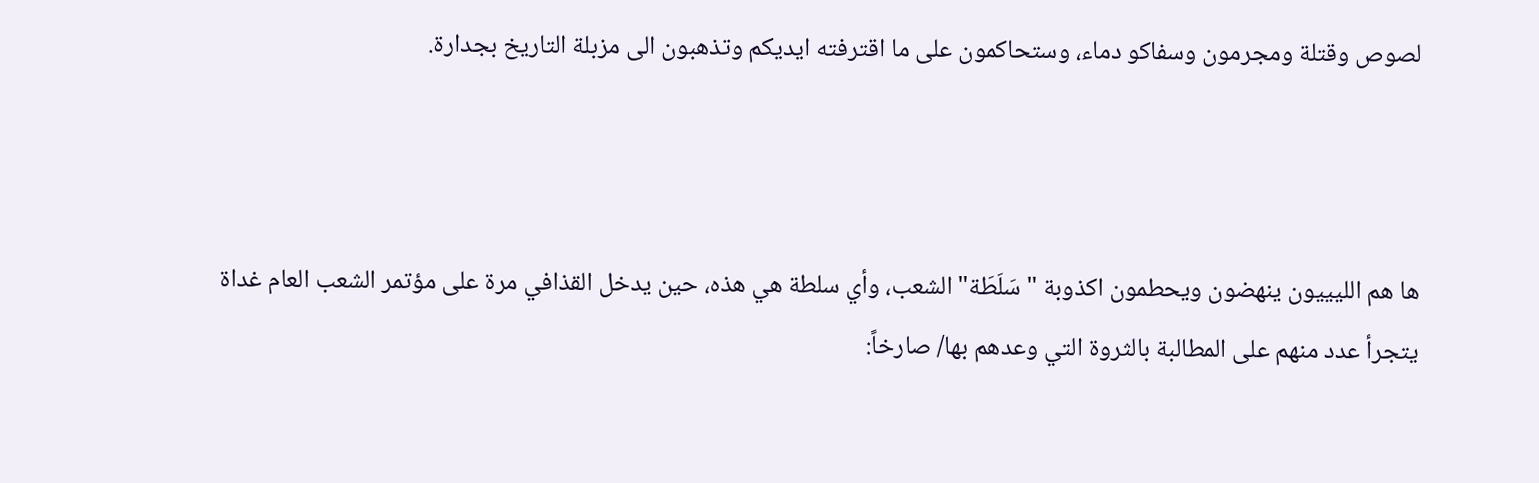لصوص وقتلة ومجرمون وسفاكو دماء، وستحاكمون على ما اقترفته ايديكم وتذهبون الى مزبلة التاريخ بجدارة.



ها هم الليييون ينهضون ويحطمون اكذوبة " سَلَطَة" الشعب، وأي سلطة هي هذه، حين يدخل القذافي مرة على مؤتمر الشعب العام غداة يتجرأ عدد منهم على المطالبة بالثروة التي وعدهم بها/ صارخاً: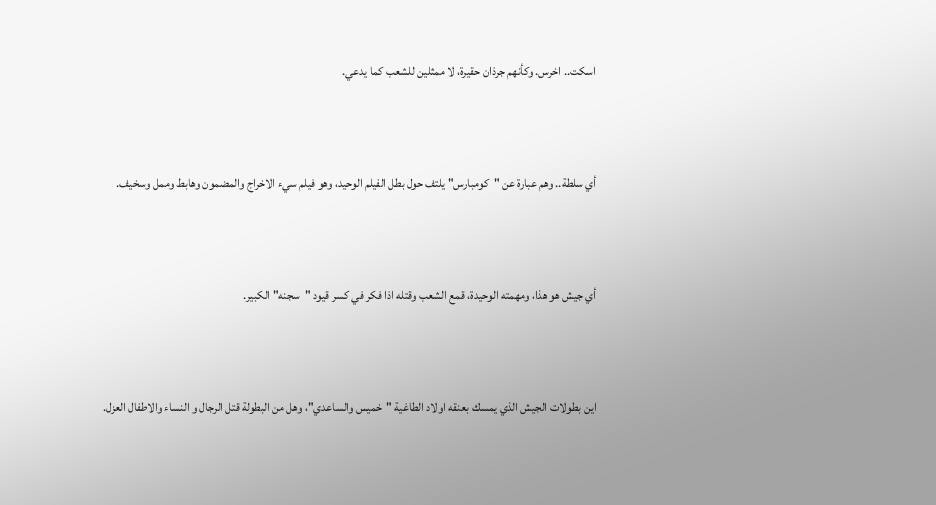اسكت.. اخرس. وكأنهم جرذان حقيرة، لا ممثلين للشعب كما يدعي.



أي سلطة.. وهم عبارة عن "كومبارس" يلتف حول بطل الفيلم الوحيد، وهو فيلم سيء الاخراج والمضمون وهابط وممل وسخيف.



أي جيش هو هذا، ومهمته الوحيدة، قمع الشعب وقتله اذا فكر في كسر قيود "سجنه" الكبير.



اين بطولات الجيش الذي يمسك بعنقه اولاد الطاغية "خميس والساعدي"، وهل من البطولة قتل الرجال و النساء والاطفال العزل.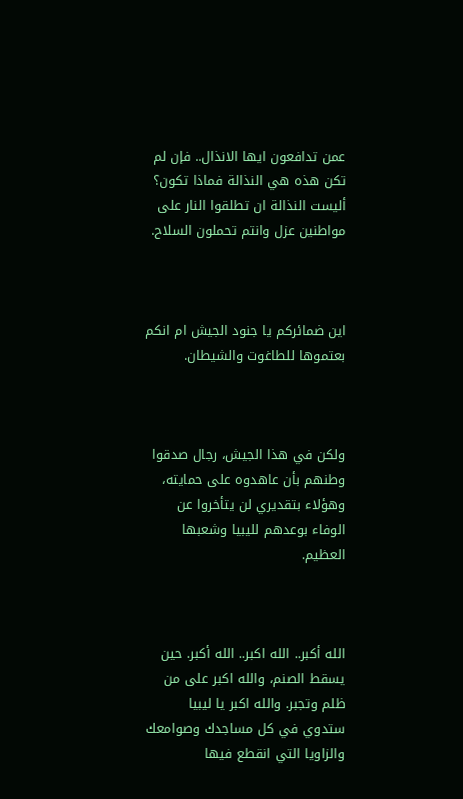عمن تدافعون ايها الانذال.. فإن لم تكن هذه هي النذالة فماذا تكون؟ أليست النذالة ان تطلقوا النار على مواطنين عزل وانتم تحملون السلاح.



اين ضمائركم يا جنود الجيش ام انكم بعتموها للطاغوت والشيطان.



ولكن في هذا الجيش، رجال صدقوا وطنهم بأن عاهدوه على حمايته، وهؤلاء بتقديري لن يتأخروا عن الوفاء بوعدهم لليبيا وشعبها العظيم.



الله أكبر.. الله اكبر.. الله أكبر. حين يسقط الصنم، والله اكبر على من ظلم وتجبر. والله اكبر يا ليبيا ستدوي في كل مساجدك وصوامعك والزاويا التي انقطع فيها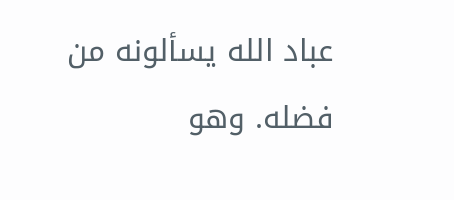عباد الله يسألونه من فضله. وهو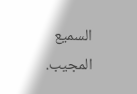السميع المجيب.